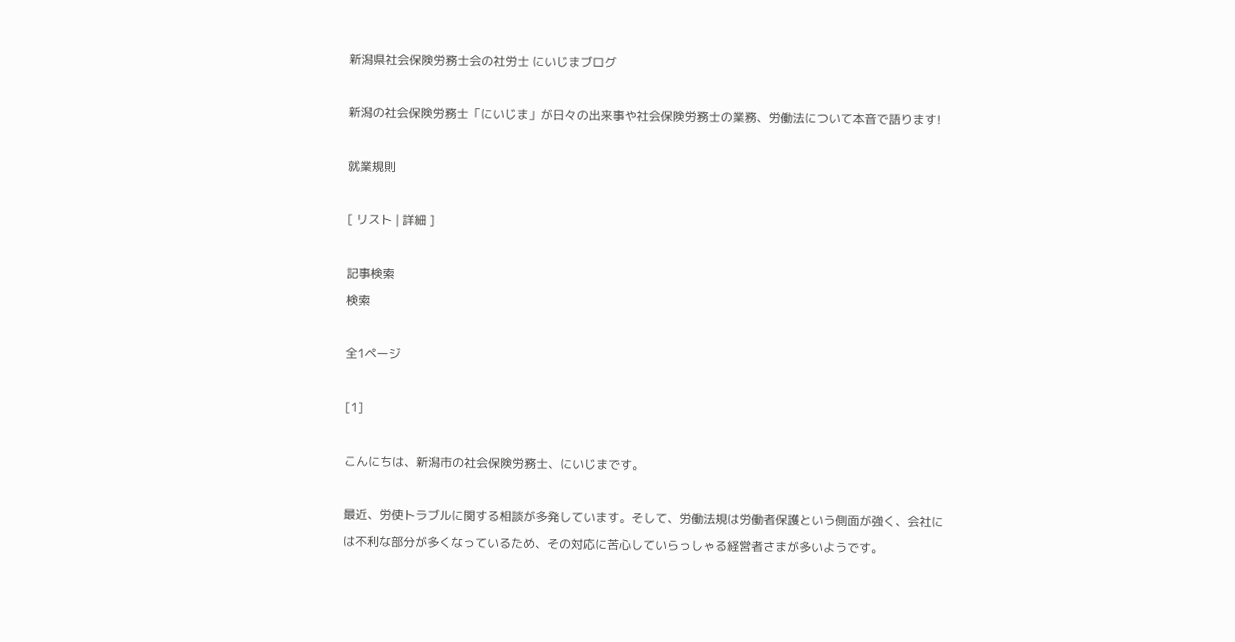新潟県社会保険労務士会の社労士 にいじまブログ

新潟の社会保険労務士「にいじま」が日々の出来事や社会保険労務士の業務、労働法について本音で語ります!

就業規則

[ リスト | 詳細 ]

記事検索
検索

全1ページ

[1]

こんにちは、新潟市の社会保険労務士、にいじまです。

最近、労使トラブルに関する相談が多発しています。そして、労働法規は労働者保護という側面が強く、会社には不利な部分が多くなっているため、その対応に苦心していらっしゃる経営者さまが多いようです。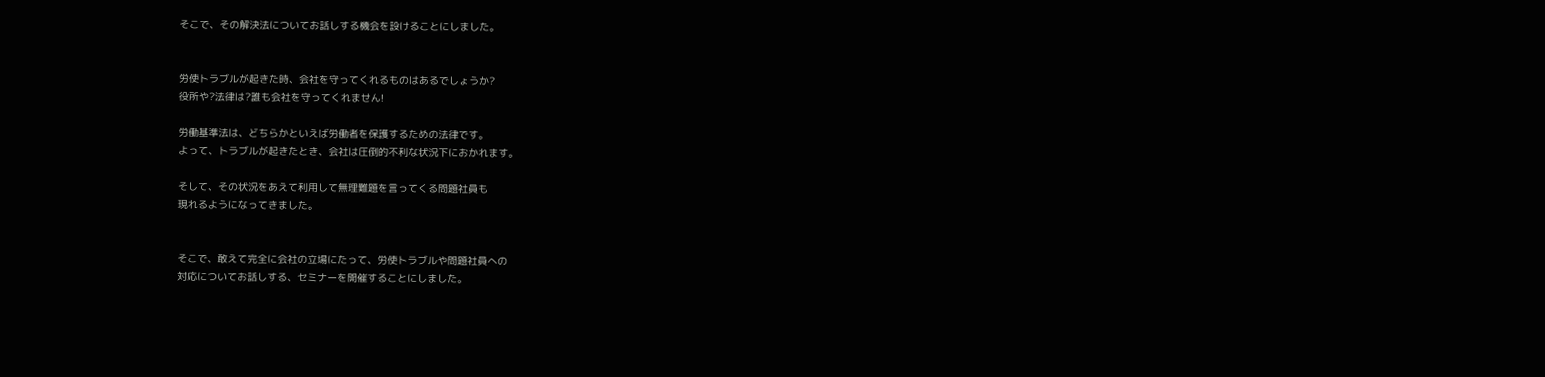そこで、その解決法についてお話しする機会を設けることにしました。


労使トラブルが起きた時、会社を守ってくれるものはあるでしょうか?
役所や?法律は?誰も会社を守ってくれません!

労働基準法は、どちらかといえば労働者を保護するための法律です。
よって、トラブルが起きたとき、会社は圧倒的不利な状況下におかれます。

そして、その状況をあえて利用して無理難題を言ってくる問題社員も
現れるようになってきました。


そこで、敢えて完全に会社の立場にたって、労使トラブルや問題社員への
対応についてお話しする、セミナーを開催することにしました。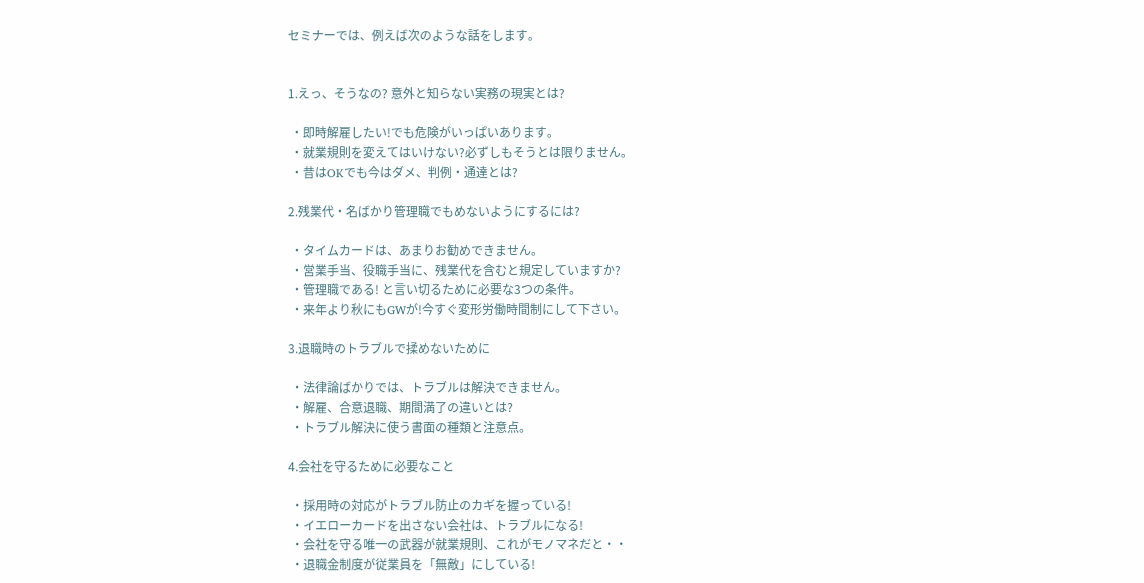セミナーでは、例えば次のような話をします。


1.えっ、そうなの? 意外と知らない実務の現実とは?

 ・即時解雇したい!でも危険がいっぱいあります。
 ・就業規則を変えてはいけない?必ずしもそうとは限りません。
 ・昔はOKでも今はダメ、判例・通達とは?

2.残業代・名ばかり管理職でもめないようにするには?

 ・タイムカードは、あまりお勧めできません。
 ・営業手当、役職手当に、残業代を含むと規定していますか?
 ・管理職である! と言い切るために必要な3つの条件。
 ・来年より秋にもGWが!今すぐ変形労働時間制にして下さい。

3.退職時のトラブルで揉めないために

 ・法律論ばかりでは、トラブルは解決できません。
 ・解雇、合意退職、期間満了の違いとは?
 ・トラブル解決に使う書面の種類と注意点。

4.会社を守るために必要なこと

 ・採用時の対応がトラブル防止のカギを握っている!
 ・イエローカードを出さない会社は、トラブルになる!
 ・会社を守る唯一の武器が就業規則、これがモノマネだと・・
 ・退職金制度が従業員を「無敵」にしている!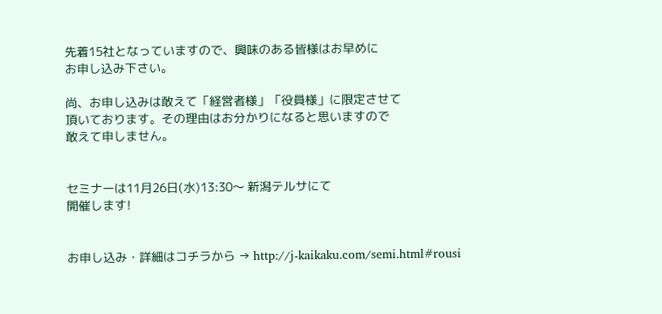先着15社となっていますので、興味のある皆様はお早めに
お申し込み下さい。

尚、お申し込みは敢えて「経営者様」「役員様」に限定させて
頂いております。その理由はお分かりになると思いますので
敢えて申しません。


セミナーは11月26日(水)13:30〜 新潟テルサにて
開催します!


お申し込み・詳細はコチラから → http://j-kaikaku.com/semi.html#rousi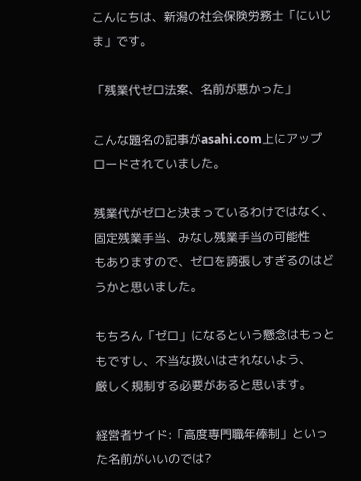こんにちは、新潟の社会保険労務士「にいじま」です。

「残業代ゼロ法案、名前が悪かった」

こんな題名の記事がasahi.com上にアップロードされていました。

残業代がゼロと決まっているわけではなく、固定残業手当、みなし残業手当の可能性
もありますので、ゼロを誇張しすぎるのはどうかと思いました。

もちろん「ゼロ」になるという懸念はもっともですし、不当な扱いはされないよう、
厳しく規制する必要があると思います。

経営者サイド:「高度専門職年俸制」といった名前がいいのでは?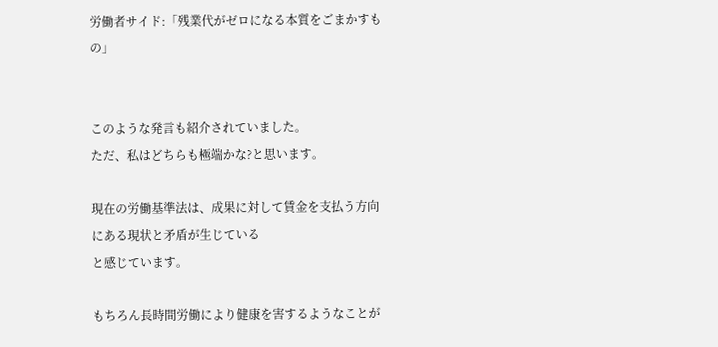労働者サイド:「残業代がゼロになる本質をごまかすもの」


このような発言も紹介されていました。
ただ、私はどちらも極端かな?と思います。

現在の労働基準法は、成果に対して賃金を支払う方向にある現状と矛盾が生じている
と感じています。

もちろん長時間労働により健康を害するようなことが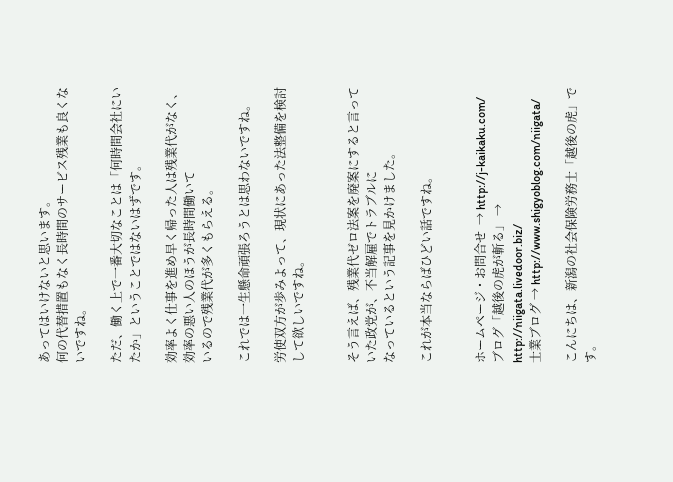あってはいけないと思います。
何の代替措置もなく長時間のサービス残業も良くないですね。

ただ、働く上で一番大切なことは「何時間会社にいたか」ということではないはずです。

効率よく仕事を進め早く帰った人は残業代がなく、効率の悪い人のほうが長時間働いて
いるので残業代が多くもらえる。

これでは一生懸命頑張ろうとは思わないですね。

労使双方が歩みよって、現状にあった法整備を検討して欲しいですね。


そう言えば、残業代ゼロ法案を廃案にすると言っていた政党が、不当解雇でトラブルに
なっているという記事を見かけました。

これが本当ならばひどい話ですね。


ホームページ・お問合せ  → http://j-kaikaku.com/
ブログ「越後の虎が斬る」 → http://niigata.livedoor.biz/
士業ブログ → http://www.shigyoblog.com/niigata/

こんにちは、新潟の社会保険労務士「越後の虎」です。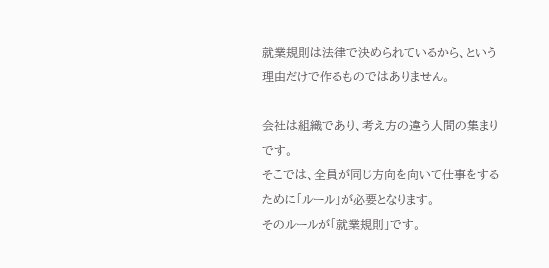就業規則は法律で決められているから、という理由だけで作るものではありません。

会社は組織であり、考え方の違う人間の集まりです。
そこでは、全員が同じ方向を向いて仕事をするために「ルール」が必要となります。
そのルールが「就業規則」です。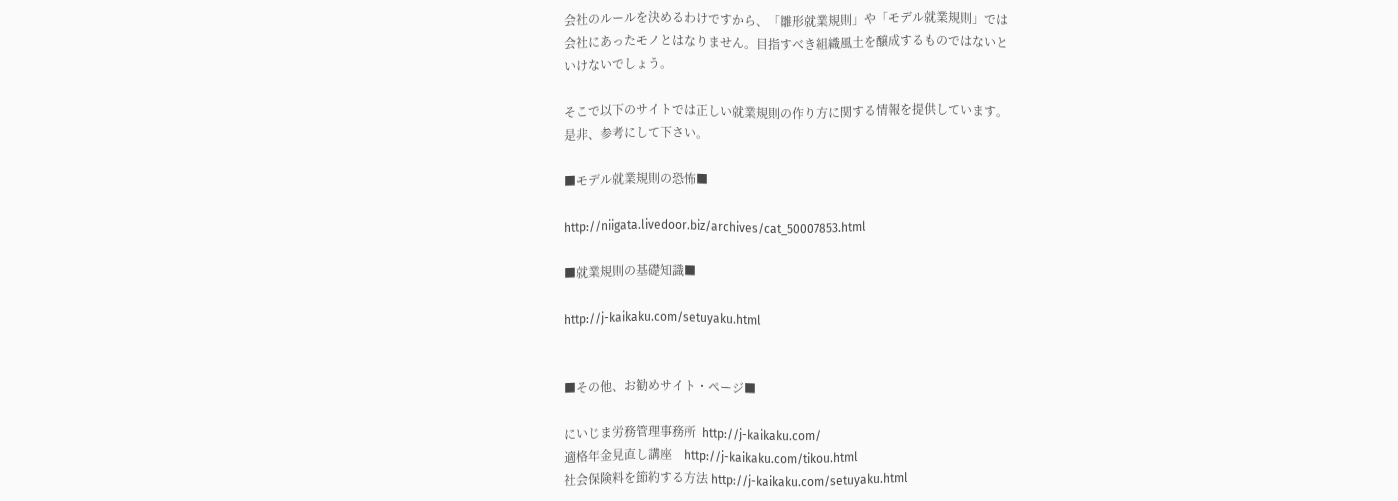会社のルールを決めるわけですから、「雛形就業規則」や「モデル就業規則」では
会社にあったモノとはなりません。目指すべき組織風土を醸成するものではないと
いけないでしょう。

そこで以下のサイトでは正しい就業規則の作り方に関する情報を提供しています。
是非、参考にして下さい。

■モデル就業規則の恐怖■

http://niigata.livedoor.biz/archives/cat_50007853.html

■就業規則の基礎知識■

http://j-kaikaku.com/setuyaku.html


■その他、お勧めサイト・ページ■

にいじま労務管理事務所  http://j-kaikaku.com/
適格年金見直し講座    http://j-kaikaku.com/tikou.html
社会保険料を節約する方法 http://j-kaikaku.com/setuyaku.html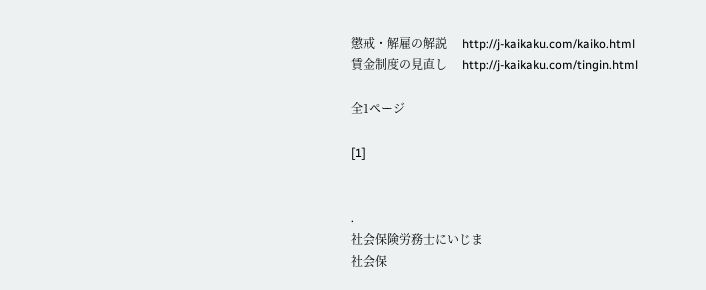懲戒・解雇の解説     http://j-kaikaku.com/kaiko.html
賃金制度の見直し     http://j-kaikaku.com/tingin.html

全1ページ

[1]


.
社会保険労務士にいじま
社会保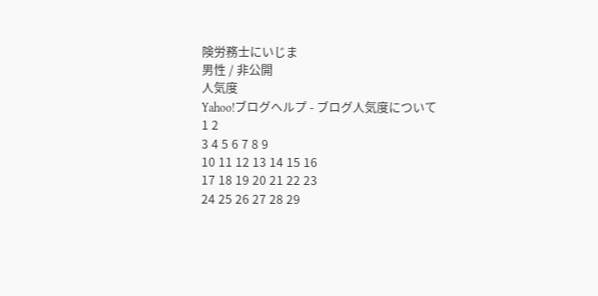険労務士にいじま
男性 / 非公開
人気度
Yahoo!ブログヘルプ - ブログ人気度について
1 2
3 4 5 6 7 8 9
10 11 12 13 14 15 16
17 18 19 20 21 22 23
24 25 26 27 28 29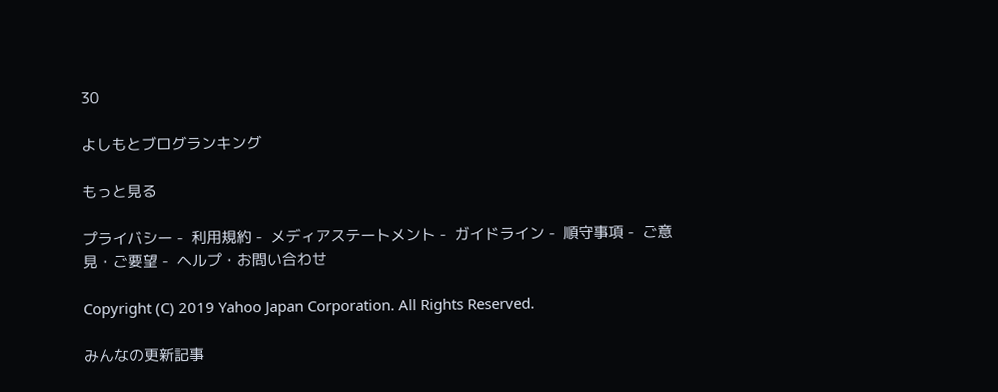30

よしもとブログランキング

もっと見る

プライバシー -  利用規約 -  メディアステートメント -  ガイドライン -  順守事項 -  ご意見・ご要望 -  ヘルプ・お問い合わせ

Copyright (C) 2019 Yahoo Japan Corporation. All Rights Reserved.

みんなの更新記事